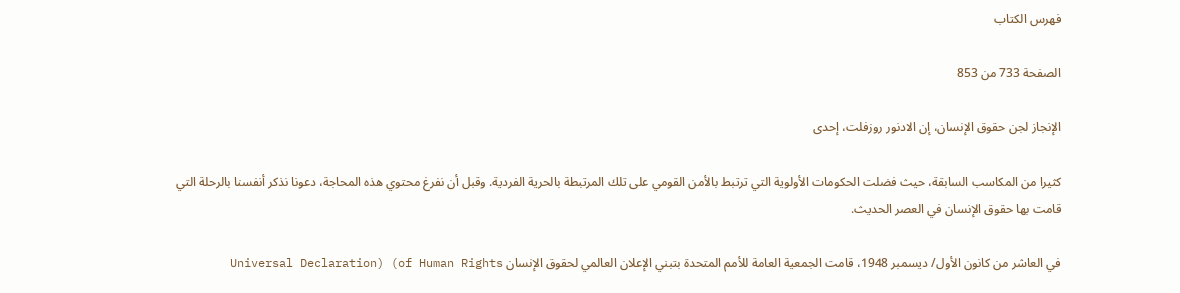فهرس الكتاب

الصفحة 733 من 853

الإنجاز لجن حقوق الإنسان، إن الادنور روزفلت، إحدى

كثيرا من المكاسب السابقة، حيث فضلت الحكومات الأولوية التي ترتبط بالأمن القومي على تلك المرتبطة بالحرية الفردية. وقبل أن نفرغ محتوي هذه المحاجة، دعونا نذكر أنفسنا بالرحلة التي قامت بها حقوق الإنسان في العصر الحديث.

في العاشر من كانون الأول/ ديسمبر 1948، قامت الجمعية العامة للأمم المتحدة بتبني الإعلان العالمي لحقوق الإنسان Universal Declaration) (of Human Rights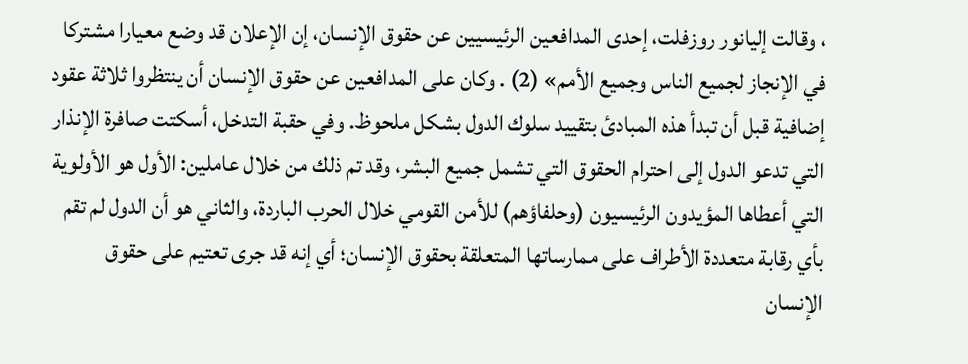، وقالت إليانور روزفلت، إحدى المدافعين الرئيسيين عن حقوق الإنسان، إن الإعلان قد وضع معيارا مشتركا في الإنجاز لجميع الناس وجميع الأمم» (2) . وكان على المدافعين عن حقوق الإنسان أن ينتظروا ثلاثة عقود إضافية قبل أن تبدأ هذه المبادئ بتقييد سلوك الدول بشكل ملحوظ. وفي حقبة التدخل، أسكتت صافرة الإنذار التي تدعو الدول إلى احترام الحقوق التي تشمل جميع البشر، وقد تم ذلك من خلال عاملين: الأول هو الأولوية التي أعطاها المؤيدون الرئيسيون (وحلفاؤهم) للأمن القومي خلال الحرب الباردة، والثاني هو أن الدول لم تقم بأي رقابة متعددة الأطراف على ممارساتها المتعلقة بحقوق الإنسان؛ أي إنه قد جرى تعتيم على حقوق الإنسان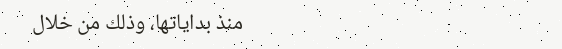منذ بداياتها، وذلك من خلال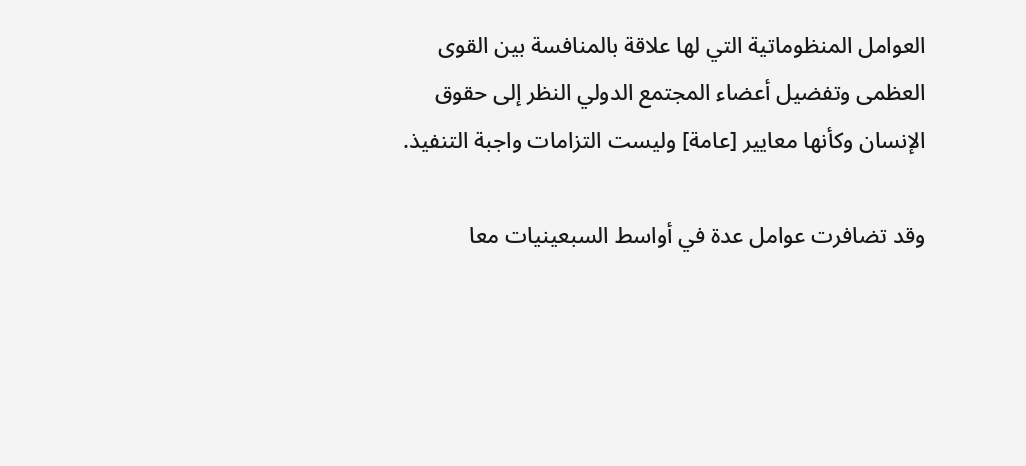العوامل المنظوماتية التي لها علاقة بالمنافسة بين القوى العظمى وتفضيل أعضاء المجتمع الدولي النظر إلى حقوق الإنسان وكأنها معايير [عامة] وليست التزامات واجبة التنفيذ.

وقد تضافرت عوامل عدة في أواسط السبعينيات معا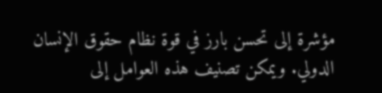مؤشرة إلى تحسن بارز في قوة نظام حقوق الإنسان الدولي. ويمكن تصنيف هذه العوامل إلى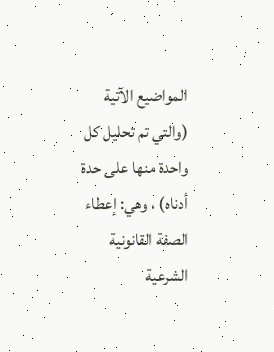المواضيع الآتية (والتي تم تحليل كل واحدة منها على حدة أدناه) ، وهي: إعطاء الصفة القانونية الشرعية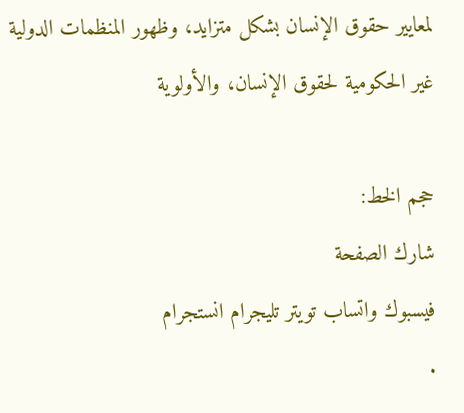لمعايير حقوق الإنسان بشكل متزايد، وظهور المنظمات الدولية غير الحكومية لحقوق الإنسان، والأولوية

حجم الخط:
شارك الصفحة
فيسبوك واتساب تويتر تليجرام انستجرام
.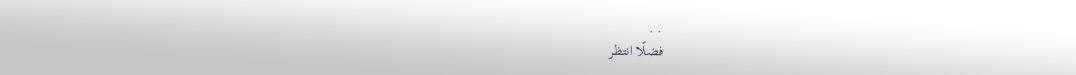. .
فضلًا انتظر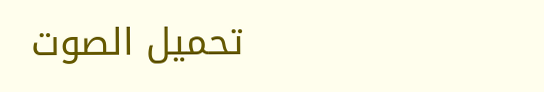تحميل الصوت